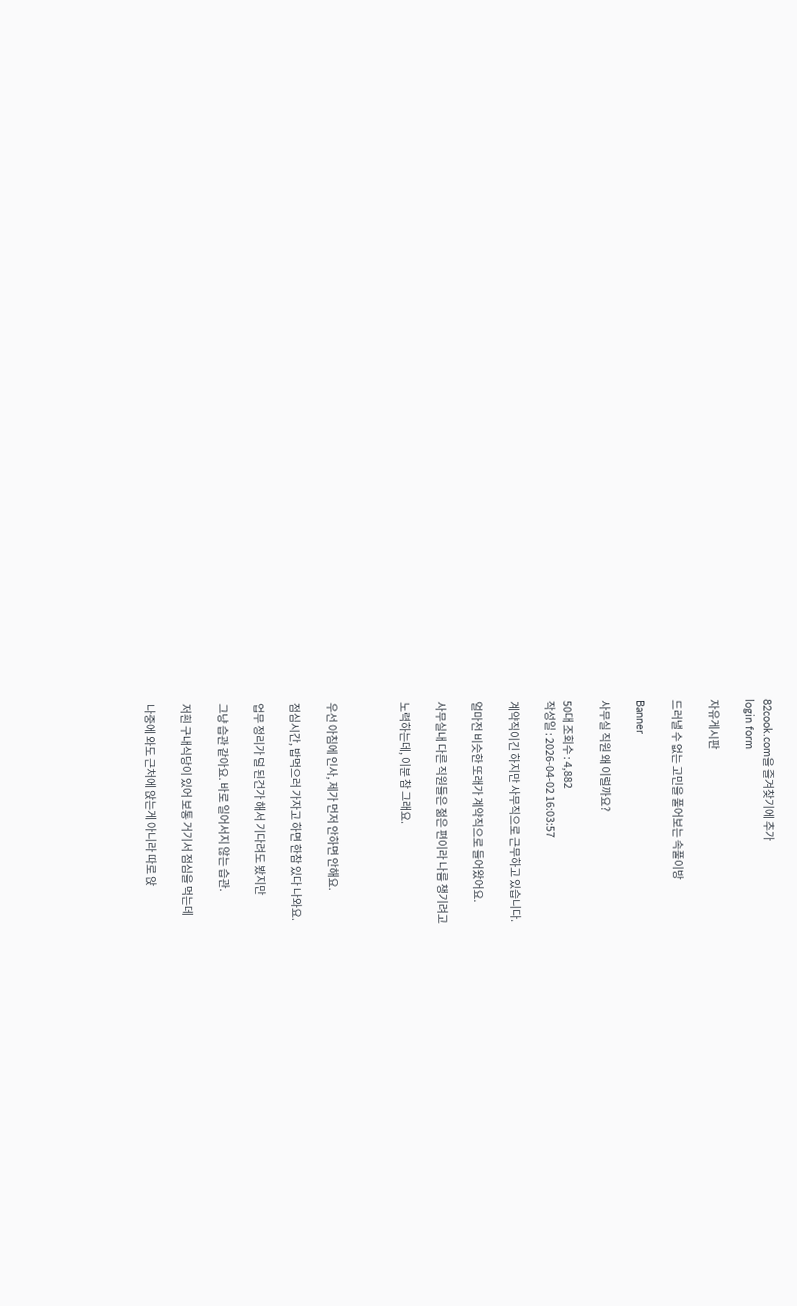82cook.com을 즐겨찾기에 추가
login form

자유게시판

드러낼 수 없는 고민을 풀어보는 속풀이방

Banner

사무실 직원 왜 이럴까요?

50대 조회수 : 4,882
작성일 : 2026-04-02 16:03:57

계약직이긴 하지만 사무직으로 근무하고 있습니다.

얼마전 비슷한 또래가 계약직으로 들어왔어요.

사무실내 다른 직원들은 젊은 편이라 나름 챙기려고

노력하는데, 이분 참 그래요.



우선 아침에 인사, 제가 먼저 안하면 안해요.

점심시간, 밥먹으러 가자고 하면 한참 있다 나와요.

업무 정리가 덜 된건가 해서 기다려도 봤지만

그냥 습관 같아요. 바로 일어서지 않는 습관.

저흰 구내식당이 있어 보통 거기서 점심을 먹는데

나중에 와도 근처에 앉는게 아니라 따로 앉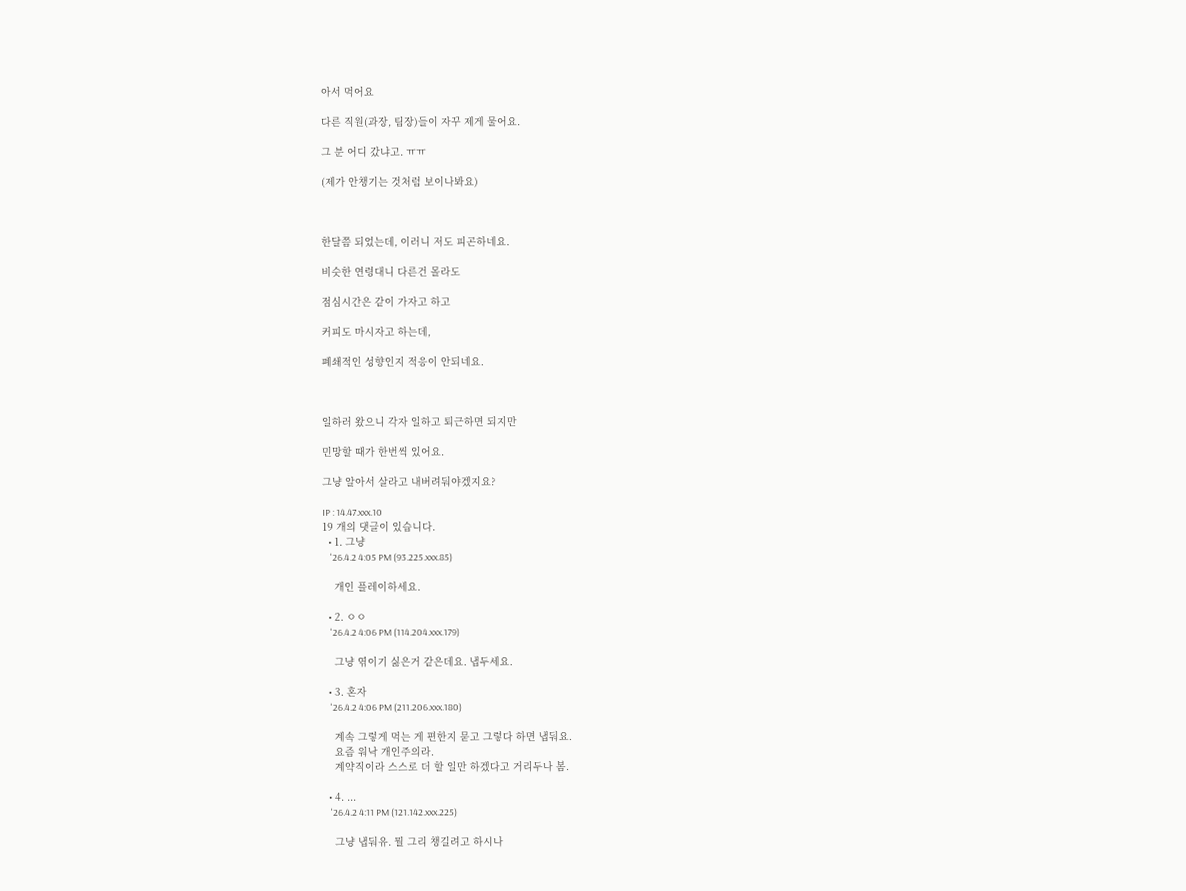아서 먹어요

다른 직원(과장, 팀장)들이 자꾸 제게 물어요.

그 분 어디 갔냐고. ㅠㅠ

(제가 안챙기는 것처럼 보이나봐요)



한달쯤 되었는데, 이러니 저도 피곤하네요.

비슷한 연령대니 다른건 몰라도

점심시간은 같이 가자고 하고

커피도 마시자고 하는데,

폐쇄적인 성향인지 적응이 안되네요.



일하러 왔으니 각자 일하고 퇴근하면 되지만

민망할 때가 한번씩 있어요.

그냥 알아서 살라고 내버려둬야겠지요?

IP : 14.47.xxx.10
19 개의 댓글이 있습니다.
  • 1. 그냥
    '26.4.2 4:05 PM (93.225.xxx.85)

    개인 플레이하세요.

  • 2. ㅇㅇ
    '26.4.2 4:06 PM (114.204.xxx.179)

    그냥 엮이기 싫은거 같은데요. 냅두세요.

  • 3. 혼자
    '26.4.2 4:06 PM (211.206.xxx.180)

    계속 그렇게 먹는 게 편한지 묻고 그렇다 하면 냅둬요.
    요즘 워낙 개인주의라.
    계약직이라 스스로 더 할 일만 하겠다고 거리두나 봄.

  • 4. ...
    '26.4.2 4:11 PM (121.142.xxx.225)

    그냥 냅둬유. 뭘 그리 챙길려고 하시나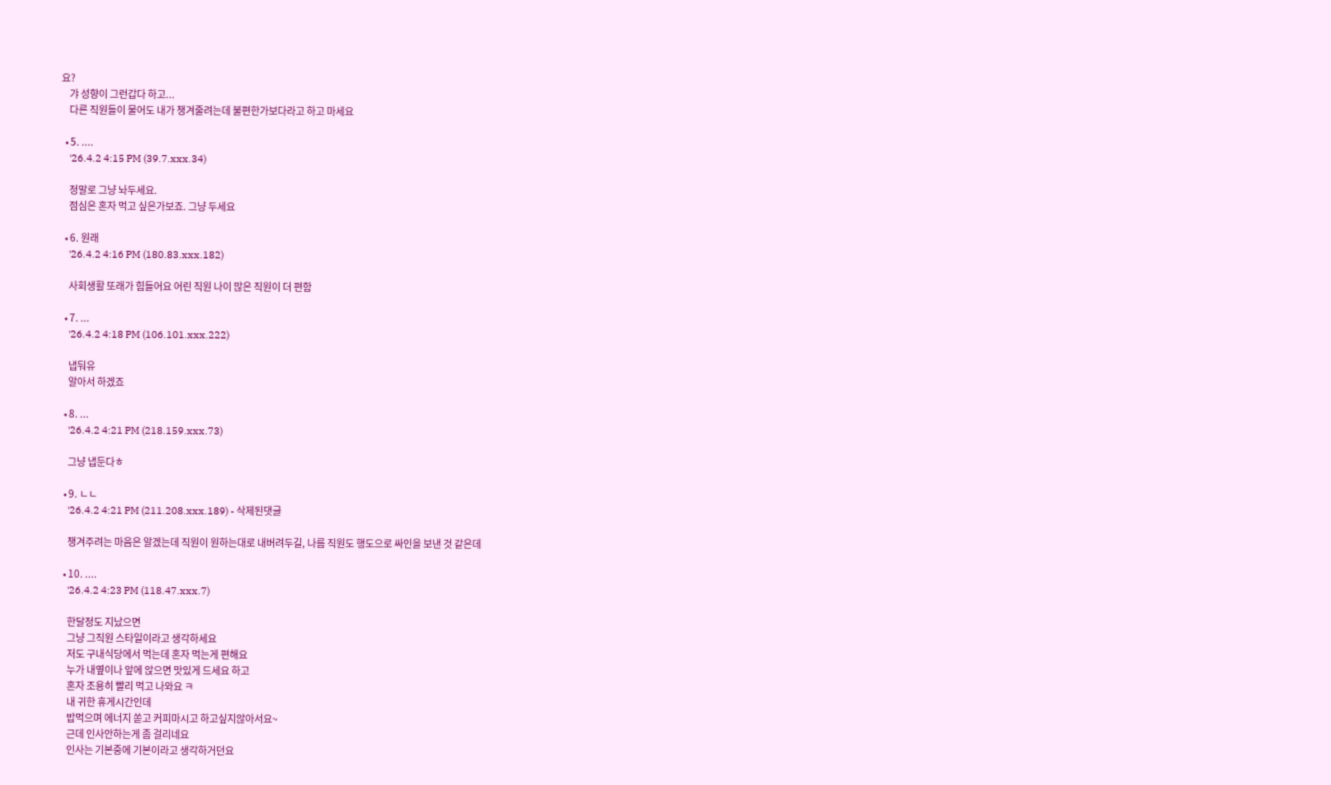요?
    갸 성향이 그런갑다 하고...
    다른 직원들이 물어도 내가 챙겨줄려는데 불편한가보다라고 하고 마세요

  • 5. ....
    '26.4.2 4:15 PM (39.7.xxx.34)

    정말로 그냥 놔두세요.
    점심은 혼자 먹고 싶은가보죠. 그냥 두세요

  • 6. 원래
    '26.4.2 4:16 PM (180.83.xxx.182)

    사회생활 또래가 힘들어요 어린 직원 나이 많은 직원이 더 편함

  • 7. ...
    '26.4.2 4:18 PM (106.101.xxx.222)

    냅둬유
    알아서 하겠죠

  • 8. ...
    '26.4.2 4:21 PM (218.159.xxx.73)

    그냥 냅둔다ㅎ

  • 9. ㄴㄴ
    '26.4.2 4:21 PM (211.208.xxx.189) - 삭제된댓글

    챙겨주려는 마음은 알겠는데 직원이 원하는대로 내버려두길, 나름 직원도 행도으로 싸인을 보낸 것 같은데

  • 10. ....
    '26.4.2 4:23 PM (118.47.xxx.7)

    한달정도 지났으면
    그냥 그직원 스타일이라고 생각하세요
    저도 구내식당에서 먹는데 혼자 먹는게 편해요
    누가 내옆이나 앞에 앉으면 맛있게 드세요 하고
    혼자 조용히 빨리 먹고 나와요 ㅋ
    내 귀한 휴게시간인데
    밥먹으며 에너지 쏟고 커피마시고 하고싶지않아서요~
    근데 인사안하는게 좀 걸리네요
    인사는 기본중에 기본이라고 생각하거던요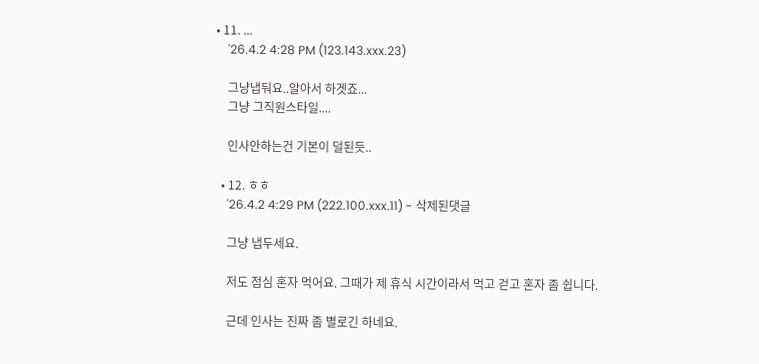• 11. ...
    '26.4.2 4:28 PM (123.143.xxx.23)

    그냥냅둬요..알아서 하겟죠...
    그냥 그직원스타일....

    인사안하는건 기본이 덜된듯..

  • 12. ㅎㅎ
    '26.4.2 4:29 PM (222.100.xxx.11) - 삭제된댓글

    그냥 냅두세요.

    저도 점심 혼자 먹어요. 그때가 제 휴식 시간이라서 먹고 걷고 혼자 좀 쉽니다.

    근데 인사는 진짜 좀 별로긴 하네요.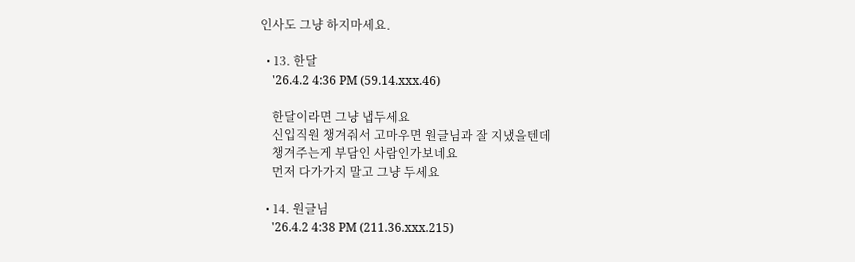인사도 그냥 하지마세요.

  • 13. 한달
    '26.4.2 4:36 PM (59.14.xxx.46)

    한달이라면 그냥 냅두세요
    신입직원 챙겨줘서 고마우면 원글님과 잘 지냈을텐데
    챙겨주는게 부담인 사람인가보네요
    먼저 다가가지 말고 그냥 두세요

  • 14. 원글님
    '26.4.2 4:38 PM (211.36.xxx.215)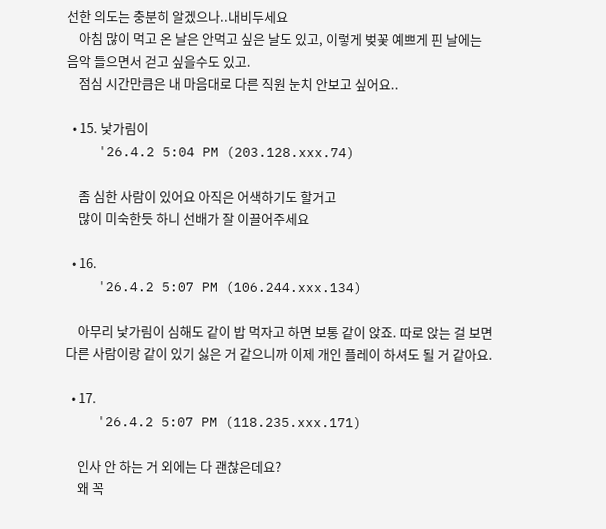선한 의도는 충분히 알겠으나..내비두세요
    아침 많이 먹고 온 날은 안먹고 싶은 날도 있고, 이렇게 벚꽃 예쁘게 핀 날에는 음악 들으면서 걷고 싶을수도 있고.
    점심 시간만큼은 내 마음대로 다른 직원 눈치 안보고 싶어요..

  • 15. 낯가림이
    '26.4.2 5:04 PM (203.128.xxx.74)

    좀 심한 사람이 있어요 아직은 어색하기도 할거고
    많이 미숙한듯 하니 선배가 잘 이끌어주세요

  • 16.
    '26.4.2 5:07 PM (106.244.xxx.134)

    아무리 낯가림이 심해도 같이 밥 먹자고 하면 보통 같이 앉죠. 따로 앉는 걸 보면 다른 사람이랑 같이 있기 싫은 거 같으니까 이제 개인 플레이 하셔도 될 거 같아요.

  • 17.
    '26.4.2 5:07 PM (118.235.xxx.171)

    인사 안 하는 거 외에는 다 괜찮은데요?
    왜 꼭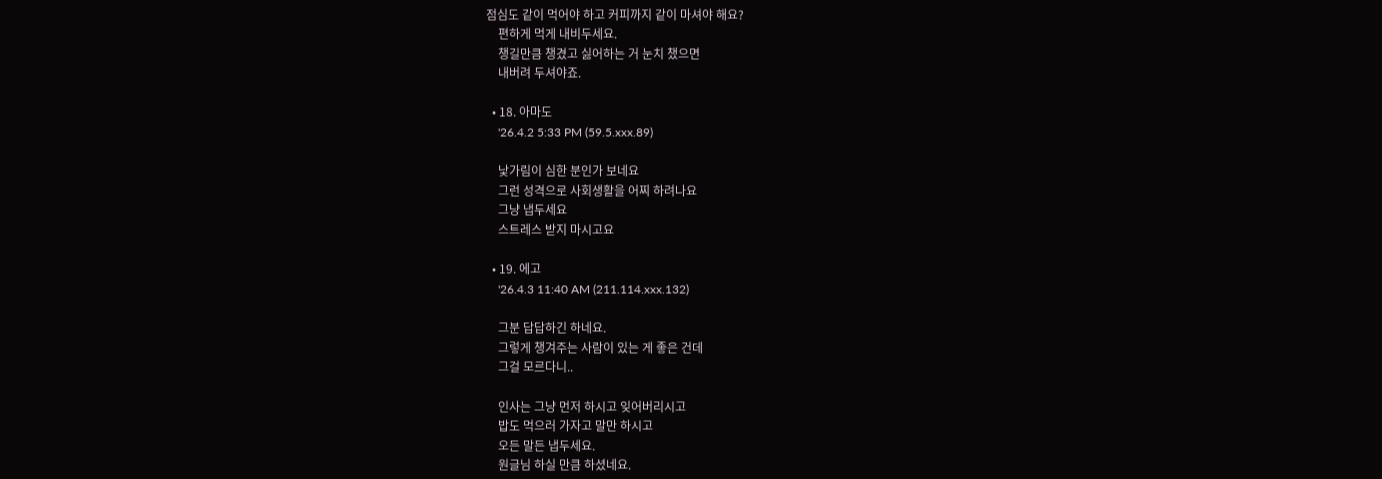점심도 같이 먹어야 하고 커피까지 같이 마셔야 해요?
    편하게 먹게 내비두세요.
    챙길만큼 챙겼고 싫어하는 거 눈치 챘으면
    내버려 두셔야죠.

  • 18. 아마도
    '26.4.2 5:33 PM (59.5.xxx.89)

    낯가림이 심한 분인가 보네요
    그런 성격으로 사회생활을 어찌 하려나요
    그냥 냅두세요
    스트레스 받지 마시고요

  • 19. 에고
    '26.4.3 11:40 AM (211.114.xxx.132)

    그분 답답하긴 하네요.
    그렇게 챙겨주는 사람이 있는 게 좋은 건데
    그걸 모르다니..

    인사는 그냥 먼저 하시고 잊어버리시고
    밥도 먹으러 가자고 말만 하시고
    오든 말든 냅두세요.
    원글님 하실 만큼 하셨네요.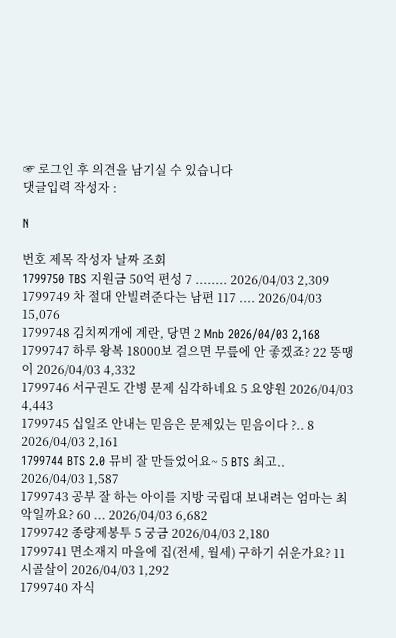☞ 로그인 후 의견을 남기실 수 있습니다
댓글입력 작성자 :

N

번호 제목 작성자 날짜 조회
1799750 TBS 지원금 50억 편성 7 ........ 2026/04/03 2,309
1799749 차 절대 안빌려준다는 남편 117 .... 2026/04/03 15,076
1799748 김치찌개에 계란, 당면 2 Mnb 2026/04/03 2,168
1799747 하루 왕복 18000보 걸으면 무릎에 안 좋겠죠? 22 뚱땡이 2026/04/03 4,332
1799746 서구권도 간병 문제 심각하네요 5 요양원 2026/04/03 4,443
1799745 십일조 안내는 믿음은 문제있는 믿음이다 ?.. 8 2026/04/03 2,161
1799744 BTS 2.0 뮤비 잘 만들었어요~ 5 BTS 최고.. 2026/04/03 1,587
1799743 공부 잘 하는 아이를 지방 국립대 보내려는 엄마는 최악일까요? 60 ... 2026/04/03 6,682
1799742 종량제봉투 5 궁금 2026/04/03 2,180
1799741 면소재지 마을에 집(전세, 월세) 구하기 쉬운가요? 11 시골살이 2026/04/03 1,292
1799740 자식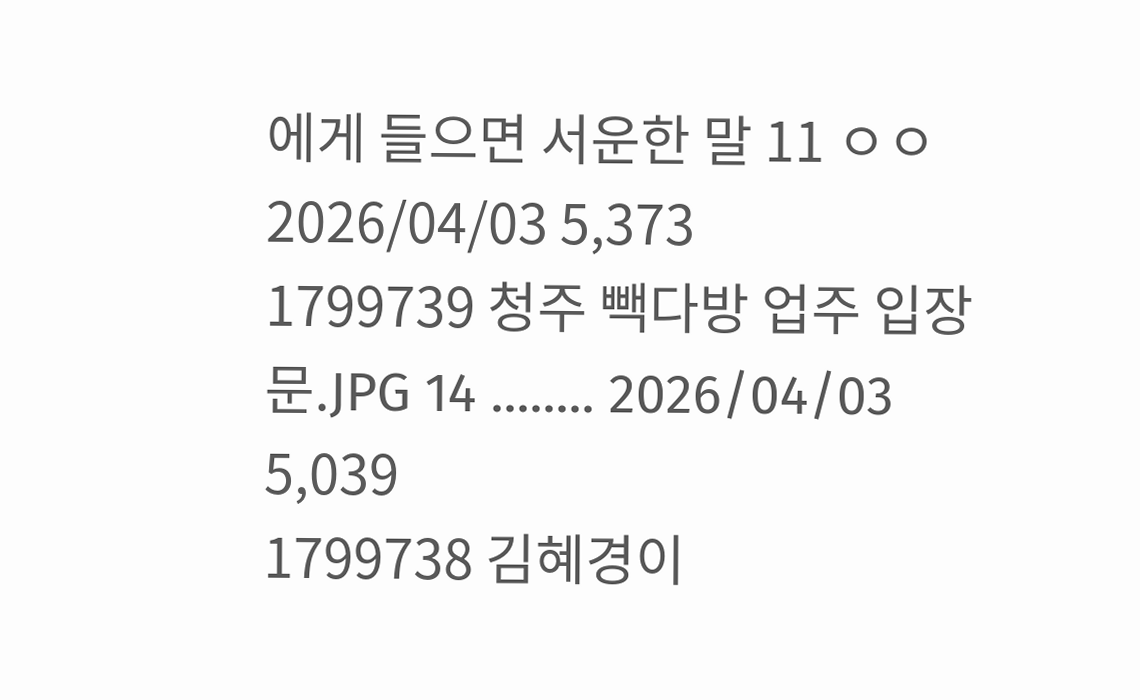에게 들으면 서운한 말 11 ㅇㅇ 2026/04/03 5,373
1799739 청주 빽다방 업주 입장문.JPG 14 ........ 2026/04/03 5,039
1799738 김혜경이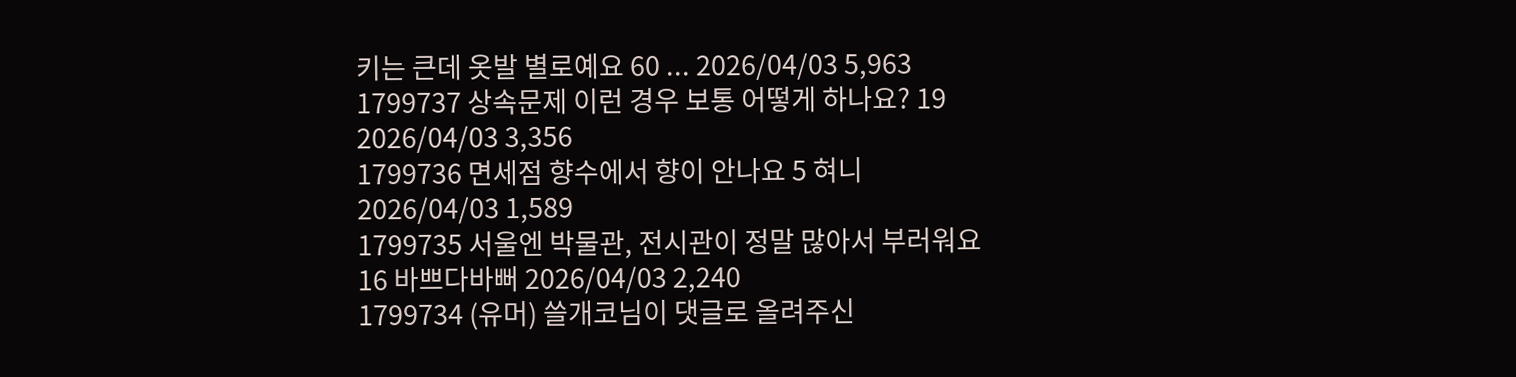키는 큰데 옷발 별로예요 60 ... 2026/04/03 5,963
1799737 상속문제 이런 경우 보통 어떻게 하나요? 19 2026/04/03 3,356
1799736 면세점 향수에서 향이 안나요 5 혀니 2026/04/03 1,589
1799735 서울엔 박물관, 전시관이 정말 많아서 부러워요 16 바쁘다바뻐 2026/04/03 2,240
1799734 (유머) 쓸개코님이 댓글로 올려주신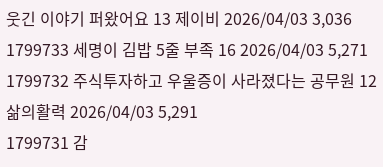웃긴 이야기 퍼왔어요 13 제이비 2026/04/03 3,036
1799733 세명이 김밥 5줄 부족 16 2026/04/03 5,271
1799732 주식투자하고 우울증이 사라졌다는 공무원 12 삶의활력 2026/04/03 5,291
1799731 감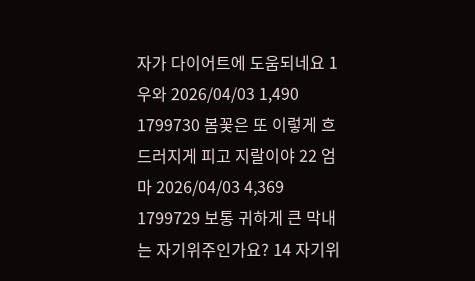자가 다이어트에 도움되네요 1 우와 2026/04/03 1,490
1799730 봄꽃은 또 이렇게 흐드러지게 피고 지랄이야 22 엄마 2026/04/03 4,369
1799729 보통 귀하게 큰 막내는 자기위주인가요? 14 자기위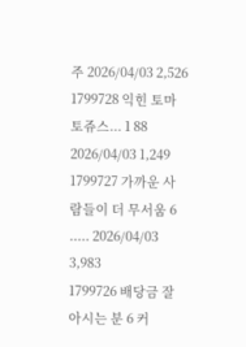주 2026/04/03 2,526
1799728 익힌 토마토쥬스... 1 88 2026/04/03 1,249
1799727 가까운 사람들이 더 무서움 6 ..... 2026/04/03 3,983
1799726 배당금 잘 아시는 분 6 커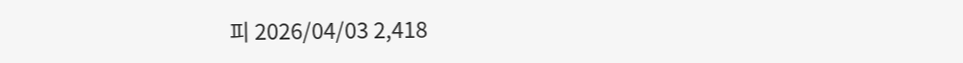피 2026/04/03 2,418